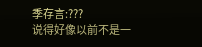季存言:???
说得好像以前不是一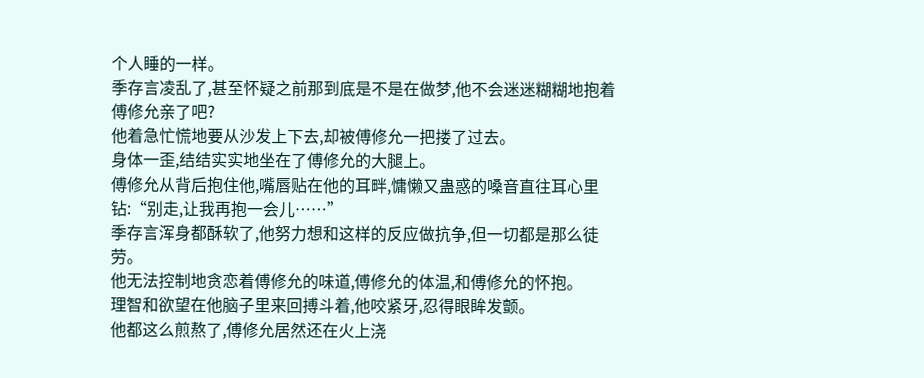个人睡的一样。
季存言凌乱了,甚至怀疑之前那到底是不是在做梦,他不会迷迷糊糊地抱着傅修允亲了吧?
他着急忙慌地要从沙发上下去,却被傅修允一把搂了过去。
身体一歪,结结实实地坐在了傅修允的大腿上。
傅修允从背后抱住他,嘴唇贴在他的耳畔,慵懒又蛊惑的嗓音直往耳心里钻:“别走,让我再抱一会儿……”
季存言浑身都酥软了,他努力想和这样的反应做抗争,但一切都是那么徒劳。
他无法控制地贪恋着傅修允的味道,傅修允的体温,和傅修允的怀抱。
理智和欲望在他脑子里来回搏斗着,他咬紧牙,忍得眼眸发颤。
他都这么煎熬了,傅修允居然还在火上浇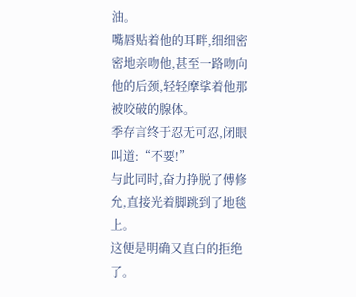油。
嘴唇贴着他的耳畔,细细密密地亲吻他,甚至一路吻向他的后颈,轻轻摩挲着他那被咬破的腺体。
季存言终于忍无可忍,闭眼叫道:“不要!”
与此同时,奋力挣脱了傅修允,直接光着脚跳到了地毯上。
这便是明确又直白的拒绝了。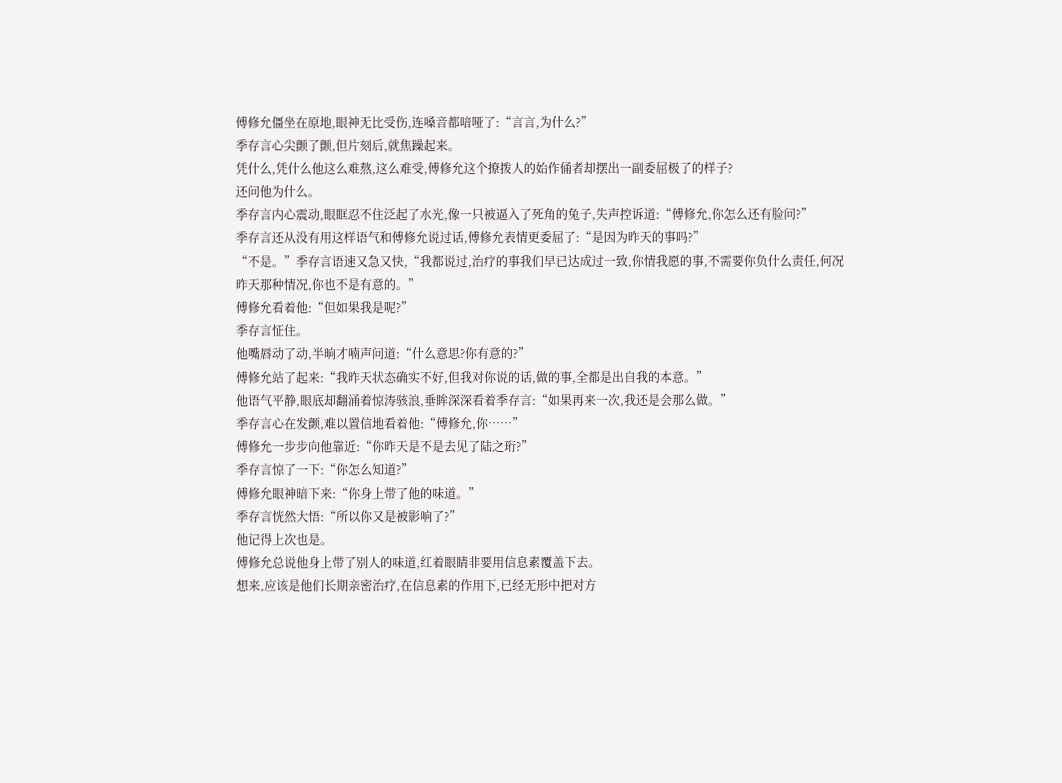傅修允僵坐在原地,眼神无比受伤,连嗓音都喑哑了:“言言,为什么?”
季存言心尖颤了颤,但片刻后,就焦躁起来。
凭什么,凭什么他这么难熬,这么难受,傅修允这个撩拨人的始作俑者却摆出一副委屈极了的样子?
还问他为什么。
季存言内心震动,眼眶忍不住泛起了水光,像一只被逼入了死角的兔子,失声控诉道:“傅修允,你怎么还有脸问?”
季存言还从没有用这样语气和傅修允说过话,傅修允表情更委屈了:“是因为昨天的事吗?”
“不是。”季存言语速又急又快,“我都说过,治疗的事我们早已达成过一致,你情我愿的事,不需要你负什么责任,何况昨天那种情况,你也不是有意的。”
傅修允看着他:“但如果我是呢?”
季存言怔住。
他嘴唇动了动,半晌才喃声问道:“什么意思?你有意的?”
傅修允站了起来:“我昨天状态确实不好,但我对你说的话,做的事,全都是出自我的本意。”
他语气平静,眼底却翻涌着惊涛骇浪,垂眸深深看着季存言:“如果再来一次,我还是会那么做。”
季存言心在发颤,难以置信地看着他:“傅修允,你……”
傅修允一步步向他靠近:“你昨天是不是去见了陆之珩?”
季存言惊了一下:“你怎么知道?”
傅修允眼神暗下来:“你身上带了他的味道。”
季存言恍然大悟:“所以你又是被影响了?”
他记得上次也是。
傅修允总说他身上带了别人的味道,红着眼睛非要用信息素覆盖下去。
想来,应该是他们长期亲密治疗,在信息素的作用下,已经无形中把对方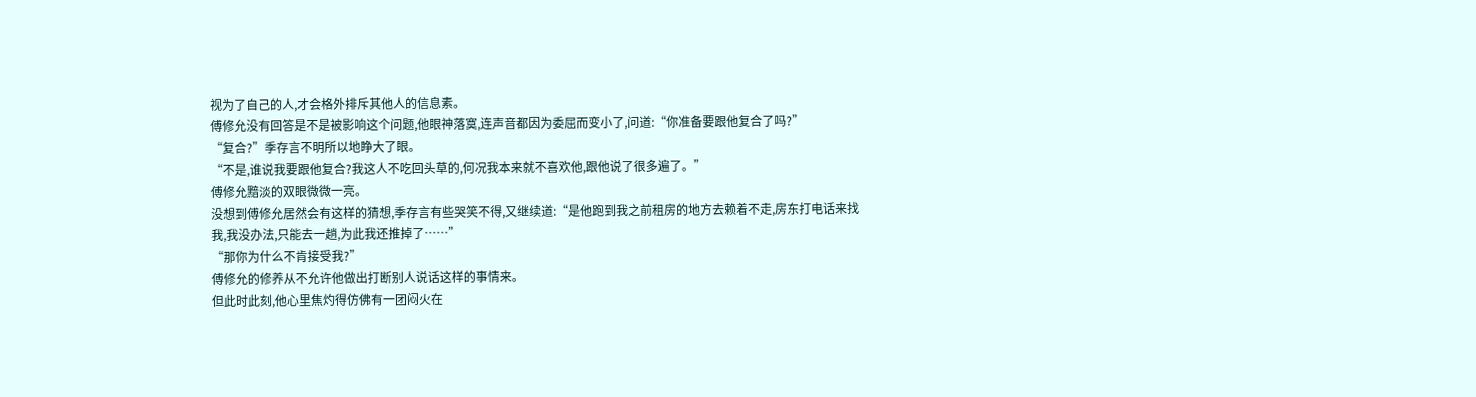视为了自己的人,才会格外排斥其他人的信息素。
傅修允没有回答是不是被影响这个问题,他眼神落寞,连声音都因为委屈而变小了,问道:“你准备要跟他复合了吗?”
“复合?”季存言不明所以地睁大了眼。
“不是,谁说我要跟他复合?我这人不吃回头草的,何况我本来就不喜欢他,跟他说了很多遍了。”
傅修允黯淡的双眼微微一亮。
没想到傅修允居然会有这样的猜想,季存言有些哭笑不得,又继续道:“是他跑到我之前租房的地方去赖着不走,房东打电话来找我,我没办法,只能去一趟,为此我还推掉了……”
“那你为什么不肯接受我?”
傅修允的修养从不允许他做出打断别人说话这样的事情来。
但此时此刻,他心里焦灼得仿佛有一团闷火在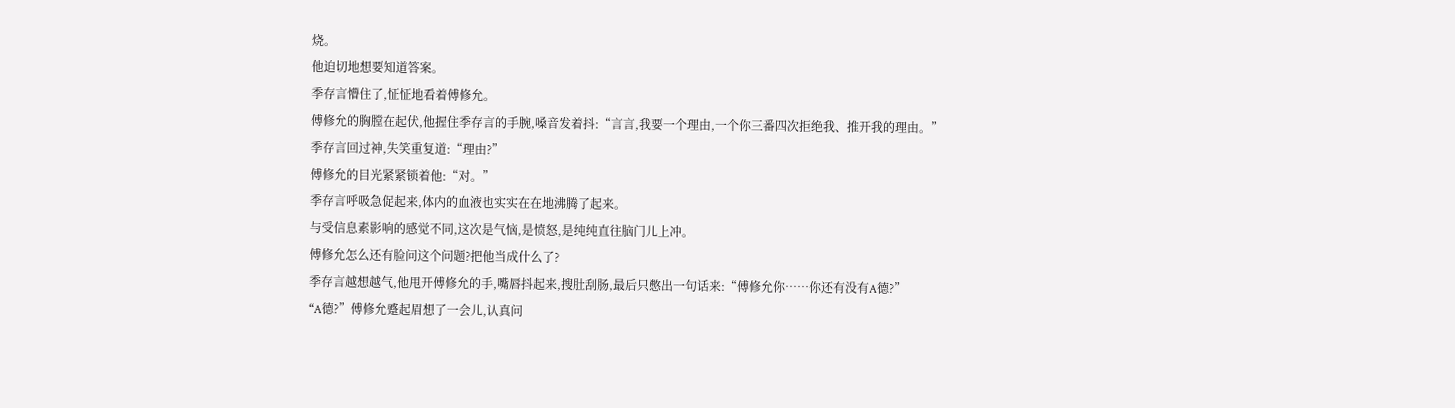烧。
他迫切地想要知道答案。
季存言懵住了,怔怔地看着傅修允。
傅修允的胸膛在起伏,他握住季存言的手腕,嗓音发着抖:“言言,我要一个理由,一个你三番四次拒绝我、推开我的理由。”
季存言回过神,失笑重复道:“理由?”
傅修允的目光紧紧锁着他:“对。”
季存言呼吸急促起来,体内的血液也实实在在地沸腾了起来。
与受信息素影响的感觉不同,这次是气恼,是愤怒,是纯纯直往脑门儿上冲。
傅修允怎么还有脸问这个问题?把他当成什么了?
季存言越想越气,他甩开傅修允的手,嘴唇抖起来,搜肚刮肠,最后只憋出一句话来:“傅修允你……你还有没有A德?”
“A德?”傅修允蹙起眉想了一会儿,认真问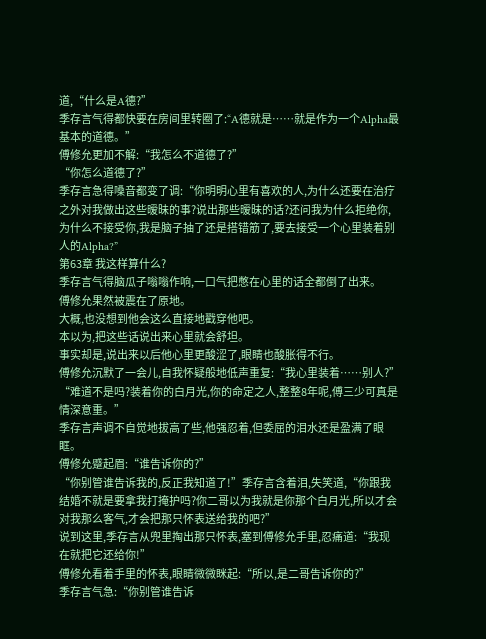道,“什么是A德?”
季存言气得都快要在房间里转圈了:“A德就是……就是作为一个Alpha最基本的道德。”
傅修允更加不解:“我怎么不道德了?”
“你怎么道德了?”
季存言急得嗓音都变了调:“你明明心里有喜欢的人,为什么还要在治疗之外对我做出这些暧昧的事?说出那些暧昧的话?还问我为什么拒绝你,为什么不接受你,我是脑子抽了还是搭错筋了,要去接受一个心里装着别人的Alpha?”
第63章 我这样算什么?
季存言气得脑瓜子嗡嗡作响,一口气把憋在心里的话全都倒了出来。
傅修允果然被震在了原地。
大概,也没想到他会这么直接地戳穿他吧。
本以为,把这些话说出来心里就会舒坦。
事实却是,说出来以后他心里更酸涩了,眼睛也酸胀得不行。
傅修允沉默了一会儿,自我怀疑般地低声重复:“我心里装着……别人?”
“难道不是吗?装着你的白月光,你的命定之人,整整8年呢,傅三少可真是情深意重。”
季存言声调不自觉地拔高了些,他强忍着,但委屈的泪水还是盈满了眼眶。
傅修允蹙起眉:“谁告诉你的?”
“你别管谁告诉我的,反正我知道了!”季存言含着泪,失笑道,“你跟我结婚不就是要拿我打掩护吗?你二哥以为我就是你那个白月光,所以才会对我那么客气,才会把那只怀表送给我的吧?”
说到这里,季存言从兜里掏出那只怀表,塞到傅修允手里,忍痛道:“我现在就把它还给你!”
傅修允看着手里的怀表,眼睛微微眯起:“所以,是二哥告诉你的?”
季存言气急:“你别管谁告诉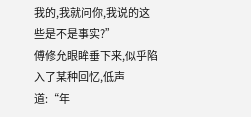我的,我就问你,我说的这些是不是事实?”
傅修允眼眸垂下来,似乎陷入了某种回忆,低声道:“年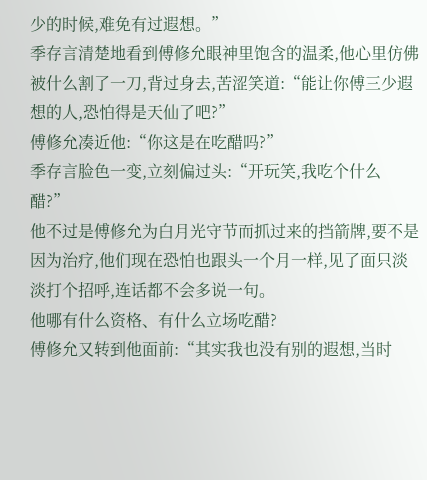少的时候,难免有过遐想。”
季存言清楚地看到傅修允眼神里饱含的温柔,他心里仿佛被什么割了一刀,背过身去,苦涩笑道:“能让你傅三少遐想的人,恐怕得是天仙了吧?”
傅修允凑近他:“你这是在吃醋吗?”
季存言脸色一变,立刻偏过头:“开玩笑,我吃个什么醋?”
他不过是傅修允为白月光守节而抓过来的挡箭牌,要不是因为治疗,他们现在恐怕也跟头一个月一样,见了面只淡淡打个招呼,连话都不会多说一句。
他哪有什么资格、有什么立场吃醋?
傅修允又转到他面前:“其实我也没有别的遐想,当时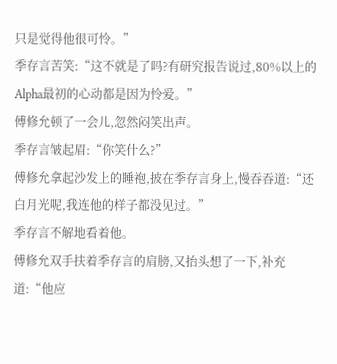只是觉得他很可怜。”
季存言苦笑:“这不就是了吗?有研究报告说过,80%以上的Alpha最初的心动都是因为怜爱。”
傅修允顿了一会儿,忽然闷笑出声。
季存言皱起眉:“你笑什么?”
傅修允拿起沙发上的睡袍,披在季存言身上,慢吞吞道:“还白月光呢,我连他的样子都没见过。”
季存言不解地看着他。
傅修允双手扶着季存言的肩膀,又抬头想了一下,补充道:“他应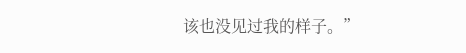该也没见过我的样子。”